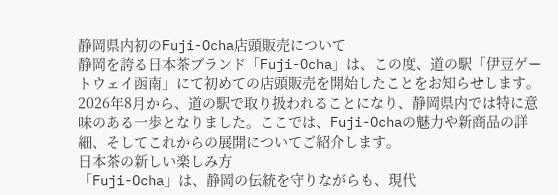静岡県内初のFuji-Ocha店頭販売について
静岡を誇る日本茶ブランド「Fuji-Ocha」は、この度、道の駅「伊豆ゲートウェイ函南」にて初めての店頭販売を開始したことをお知らせします。2026年8月から、道の駅で取り扱われることになり、静岡県内では特に意味のある一歩となりました。ここでは、Fuji-Ochaの魅力や新商品の詳細、そしてこれからの展開についてご紹介します。
日本茶の新しい楽しみ方
「Fuji-Ocha」は、静岡の伝統を守りながらも、現代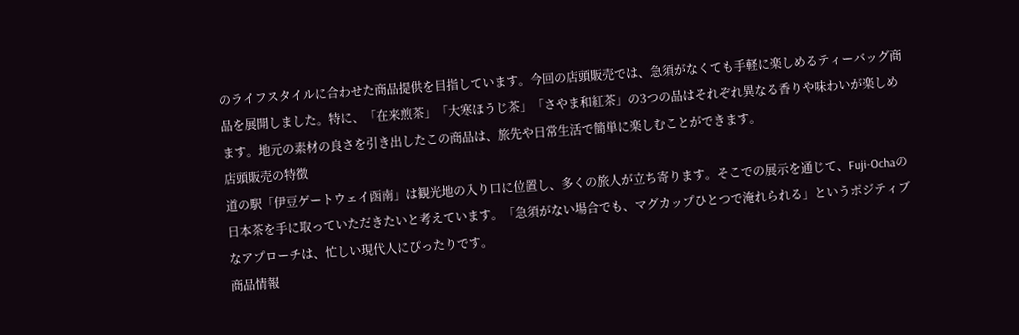のライフスタイルに合わせた商品提供を目指しています。今回の店頭販売では、急須がなくても手軽に楽しめるティーバッグ商品を展開しました。特に、「在来煎茶」「大寒ほうじ茶」「さやま和紅茶」の3つの品はそれぞれ異なる香りや味わいが楽しめます。地元の素材の良さを引き出したこの商品は、旅先や日常生活で簡単に楽しむことができます。
店頭販売の特徴
道の駅「伊豆ゲートウェイ函南」は観光地の入り口に位置し、多くの旅人が立ち寄ります。そこでの展示を通じて、Fuji-Ochaの日本茶を手に取っていただきたいと考えています。「急須がない場合でも、マグカップひとつで淹れられる」というポジティブなアプローチは、忙しい現代人にぴったりです。
商品情報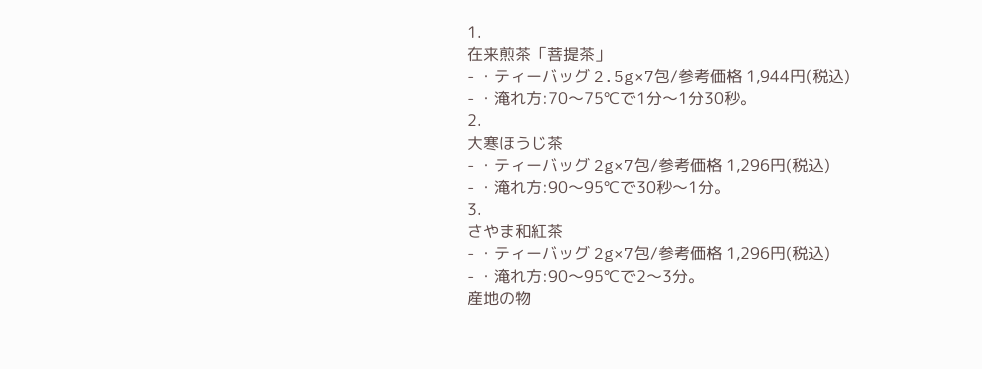1.
在来煎茶「菩提茶」
- ・ティーバッグ 2.5g×7包/参考価格 1,944円(税込)
- ・淹れ方:70〜75℃で1分〜1分30秒。
2.
大寒ほうじ茶
- ・ティーバッグ 2g×7包/参考価格 1,296円(税込)
- ・淹れ方:90〜95℃で30秒〜1分。
3.
さやま和紅茶
- ・ティーバッグ 2g×7包/参考価格 1,296円(税込)
- ・淹れ方:90〜95℃で2〜3分。
産地の物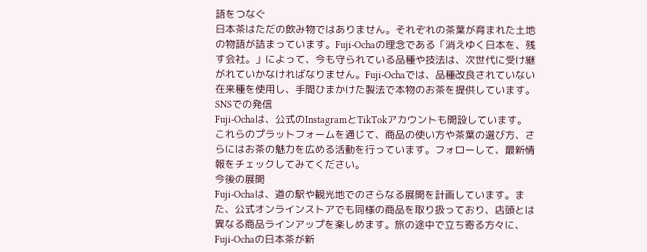語をつなぐ
日本茶はただの飲み物ではありません。それぞれの茶葉が育まれた土地の物語が詰まっています。Fuji-Ochaの理念である「消えゆく日本を、残す会社。」によって、今も守られている品種や技法は、次世代に受け継がれていかなければなりません。Fuji-Ochaでは、品種改良されていない在来種を使用し、手間ひまかけた製法で本物のお茶を提供しています。
SNSでの発信
Fuji-Ochaは、公式のInstagramとTikTokアカウントも開設しています。これらのプラットフォームを通じて、商品の使い方や茶葉の選び方、さらにはお茶の魅力を広める活動を行っています。フォローして、最新情報をチェックしてみてください。
今後の展開
Fuji-Ochaは、道の駅や観光地でのさらなる展開を計画しています。また、公式オンラインストアでも同様の商品を取り扱っており、店頭とは異なる商品ラインアップを楽しめます。旅の途中で立ち寄る方々に、Fuji-Ochaの日本茶が新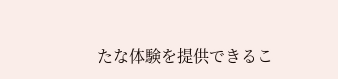たな体験を提供できるこ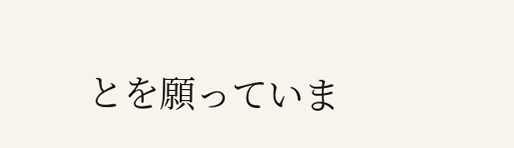とを願っていま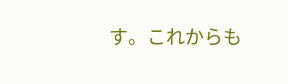す。これからも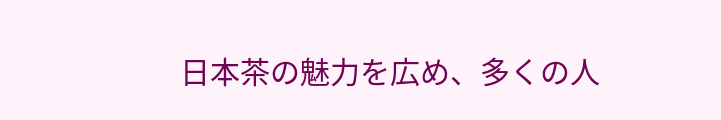日本茶の魅力を広め、多くの人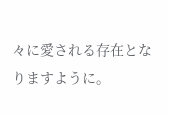々に愛される存在となりますように。